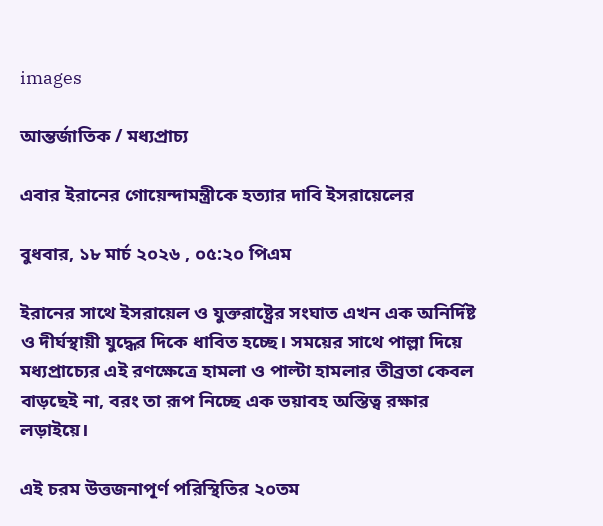images

আন্তর্জাতিক / মধ্যপ্রাচ্য

এবার ইরানের গোয়েন্দামন্ত্রীকে হত্যার দাবি ইসরায়েলের

বুধবার, ১৮ মার্চ ২০২৬ , ০৫:২০ পিএম

ইরানের সাথে ইসরায়েল ও যুক্তরাষ্ট্রের সংঘাত এখন এক অনির্দিষ্ট ও দীর্ঘস্থায়ী যুদ্ধের দিকে ধাবিত হচ্ছে। সময়ের সাথে পাল্লা দিয়ে মধ্যপ্রাচ্যের এই রণক্ষেত্রে হামলা ও পাল্টা হামলার তীব্রতা কেবল বাড়ছেই না, বরং তা রূপ নিচ্ছে এক ভয়াবহ অস্তিত্ব রক্ষার লড়াইয়ে।

এই চরম উত্তজনাপূর্ণ পরিস্থিতির ২০তম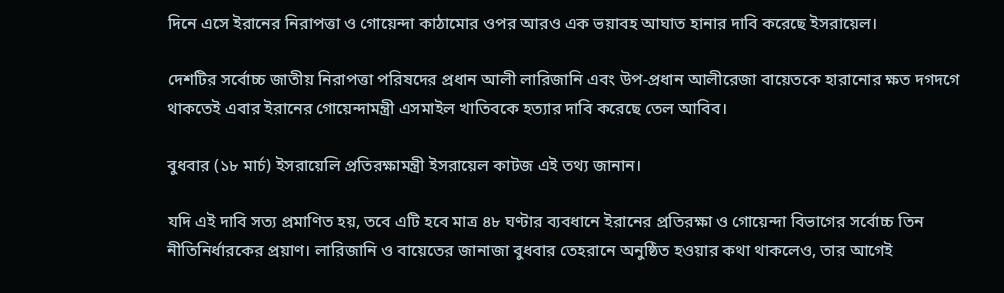দিনে এসে ইরানের নিরাপত্তা ও গোয়েন্দা কাঠামোর ওপর আরও এক ভয়াবহ আঘাত হানার দাবি করেছে ইসরায়েল।

দেশটির সর্বোচ্চ জাতীয় নিরাপত্তা পরিষদের প্রধান আলী লারিজানি এবং উপ-প্রধান আলীরেজা বায়েতকে হারানোর ক্ষত দগদগে থাকতেই এবার ইরানের গোয়েন্দামন্ত্রী এসমাইল খাতিবকে হত্যার দাবি করেছে তেল আবিব।

বুধবার (১৮ মার্চ) ইসরায়েলি প্রতিরক্ষামন্ত্রী ইসরায়েল কাটজ এই তথ্য জানান।

যদি এই দাবি সত্য প্রমাণিত হয়, তবে এটি হবে মাত্র ৪৮ ঘণ্টার ব্যবধানে ইরানের প্রতিরক্ষা ও গোয়েন্দা বিভাগের সর্বোচ্চ তিন নীতিনির্ধারকের প্রয়াণ। লারিজানি ও বায়েতের জানাজা বুধবার তেহরানে অনুষ্ঠিত হওয়ার কথা থাকলেও, তার আগেই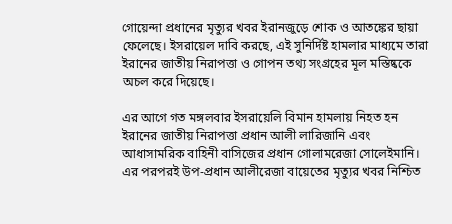গোয়েন্দা প্রধানের মৃত্যুর খবর ইরানজুড়ে শোক ও আতঙ্কের ছায়া ফেলেছে। ইসরায়েল দাবি করছে, এই সুনির্দিষ্ট হামলার মাধ্যমে তারা ইরানের জাতীয় নিরাপত্তা ও গোপন তথ্য সংগ্রহের মূল মস্তিষ্ককে অচল করে দিয়েছে।

এর আগে গত মঙ্গলবার ইসরায়েলি বিমান হামলায় নিহত হন ইরানের জাতীয় নিরাপত্তা প্রধান আলী লারিজানি এবং আধাসামরিক বাহিনী বাসিজের প্রধান গোলামরেজা সোলেইমানি। এর পরপরই উপ-প্রধান আলীরেজা বায়েতের মৃত্যুর খবর নিশ্চিত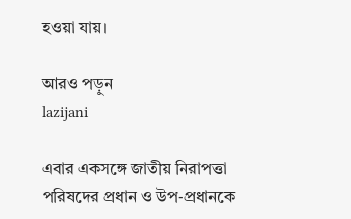হওয়া যায়।

আরও পড়ুন
lazijani

এবার একসঙ্গে জাতীয় নিরাপত্তা পরিষদের প্রধান ও উপ-প্রধানকে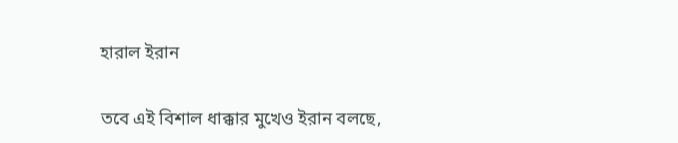হারাল ইরান

তবে এই বিশাল ধাক্কার মুখেও ইরান বলছে,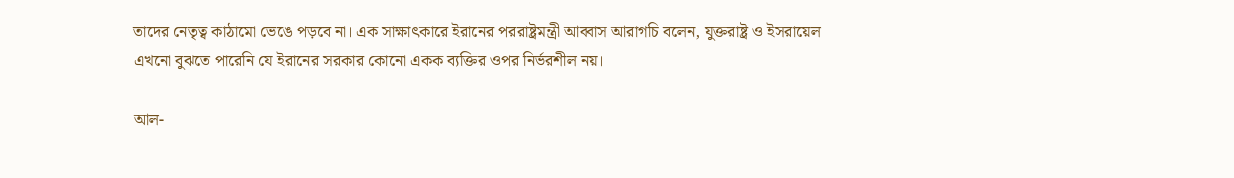তাদের নেতৃত্ব কাঠামো ভেঙে পড়বে না। এক সাক্ষাৎকারে ইরানের পররাষ্ট্রমন্ত্রী আব্বাস আরাগচি বলেন, যুক্তরাষ্ট্র ও ইসরায়েল এখনো বুঝতে পারেনি যে ইরানের সরকার কোনো একক ব্যক্তির ওপর নির্ভরশীল নয়।

আল-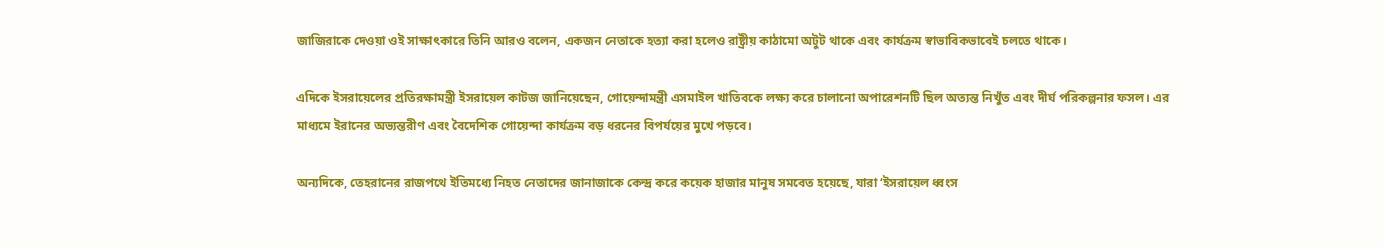জাজিরাকে দেওয়া ওই সাক্ষাৎকারে তিনি আরও বলেন, একজন নেতাকে হত্যা করা হলেও রাষ্ট্রীয় কাঠামো অটুট থাকে এবং কার্যক্রম স্বাভাবিকভাবেই চলতে থাকে।

এদিকে ইসরায়েলের প্রতিরক্ষামন্ত্রী ইসরায়েল কাটজ জানিয়েছেন, গোয়েন্দামন্ত্রী এসমাইল খাতিবকে লক্ষ্য করে চালানো অপারেশনটি ছিল অত্যন্ত নিখুঁত এবং দীর্ঘ পরিকল্পনার ফসল। এর মাধ্যমে ইরানের অভ্যন্তরীণ এবং বৈদেশিক গোয়েন্দা কার্যক্রম বড় ধরনের বিপর্যয়ের মুখে পড়বে।

অন্যদিকে, তেহরানের রাজপথে ইতিমধ্যে নিহত নেতাদের জানাজাকে কেন্দ্র করে কয়েক হাজার মানুষ সমবেত হয়েছে, যারা ‘ইসরায়েল ধ্বংস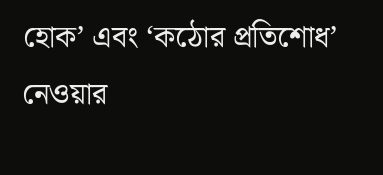হোক’ এবং ‘কঠোর প্রতিশোধ’ নেওয়ার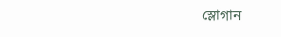স্লোগান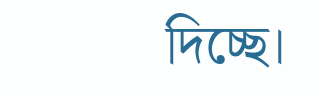দিচ্ছে।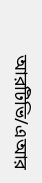আরটিভি/এআর